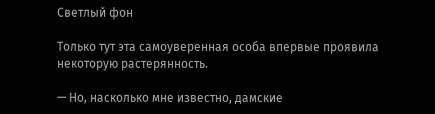Светлый фон

Только тут эта самоуверенная особа впервые проявила некоторую растерянность.

— Но, насколько мне известно, дамские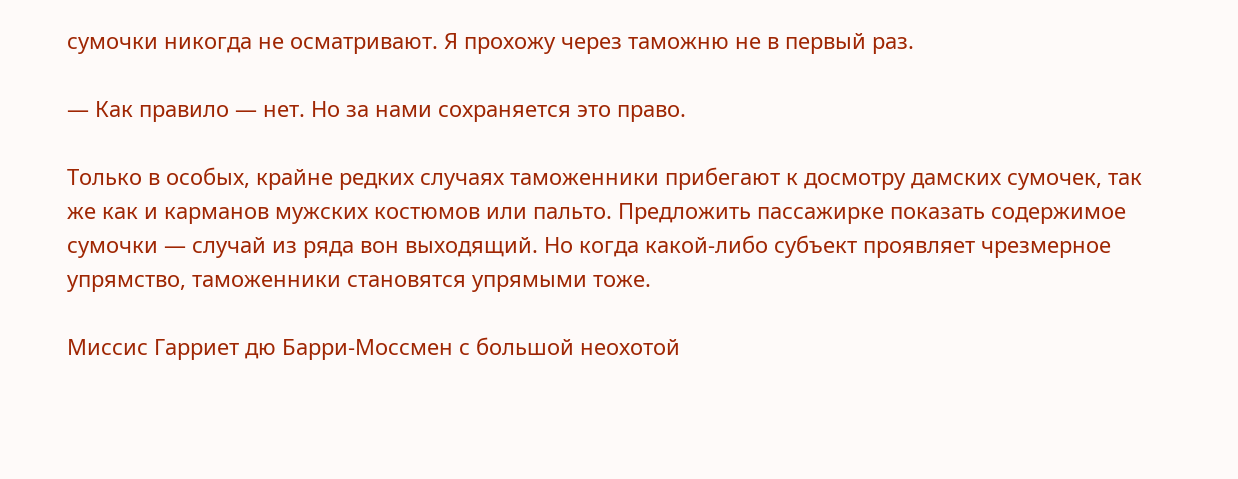сумочки никогда не осматривают. Я прохожу через таможню не в первый раз.

— Как правило — нет. Но за нами сохраняется это право.

Только в особых, крайне редких случаях таможенники прибегают к досмотру дамских сумочек, так же как и карманов мужских костюмов или пальто. Предложить пассажирке показать содержимое сумочки — случай из ряда вон выходящий. Но когда какой-либо субъект проявляет чрезмерное упрямство, таможенники становятся упрямыми тоже.

Миссис Гарриет дю Барри-Моссмен с большой неохотой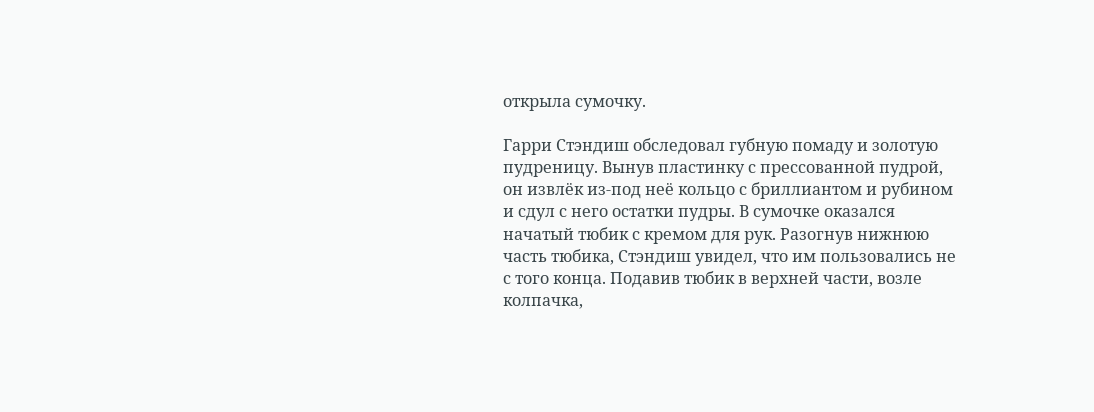открыла сумочку.

Гарри Стэндиш обследовал губную помаду и золотую пудреницу. Вынув пластинку с прессованной пудрой, он извлёк из-под неё кольцо с бриллиантом и рубином и сдул с него остатки пудры. В сумочке оказался начатый тюбик с кремом для рук. Разогнув нижнюю часть тюбика, Стэндиш увидел, что им пользовались не с того конца. Подавив тюбик в верхней части, возле колпачка,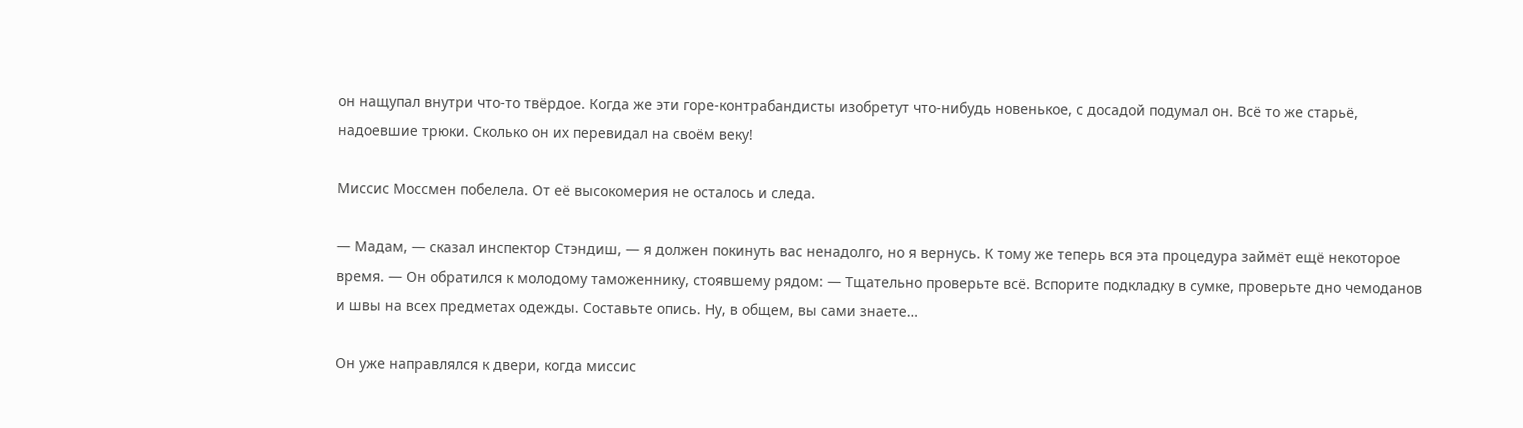он нащупал внутри что-то твёрдое. Когда же эти горе-контрабандисты изобретут что-нибудь новенькое, с досадой подумал он. Всё то же старьё, надоевшие трюки. Сколько он их перевидал на своём веку!

Миссис Моссмен побелела. От её высокомерия не осталось и следа.

— Мадам, — сказал инспектор Стэндиш, — я должен покинуть вас ненадолго, но я вернусь. К тому же теперь вся эта процедура займёт ещё некоторое время. — Он обратился к молодому таможеннику, стоявшему рядом: — Тщательно проверьте всё. Вспорите подкладку в сумке, проверьте дно чемоданов и швы на всех предметах одежды. Составьте опись. Ну, в общем, вы сами знаете…

Он уже направлялся к двери, когда миссис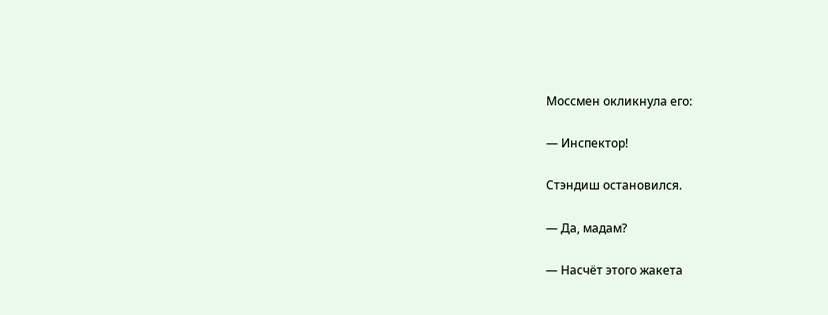Моссмен окликнула его:

— Инспектор!

Стэндиш остановился.

— Да, мадам?

— Насчёт этого жакета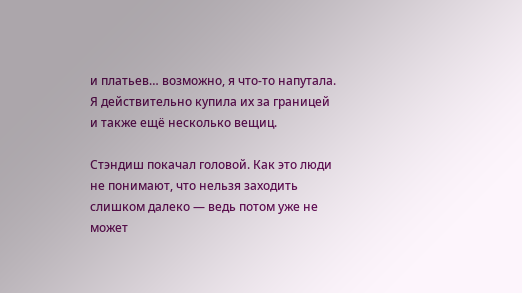и платьев… возможно, я что-то напутала. Я действительно купила их за границей и также ещё несколько вещиц.

Стэндиш покачал головой. Как это люди не понимают, что нельзя заходить слишком далеко — ведь потом уже не может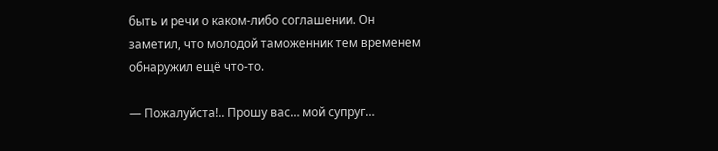быть и речи о каком-либо соглашении. Он заметил, что молодой таможенник тем временем обнаружил ещё что-то.

— Пожалуйста!.. Прошу вас… мой супруг…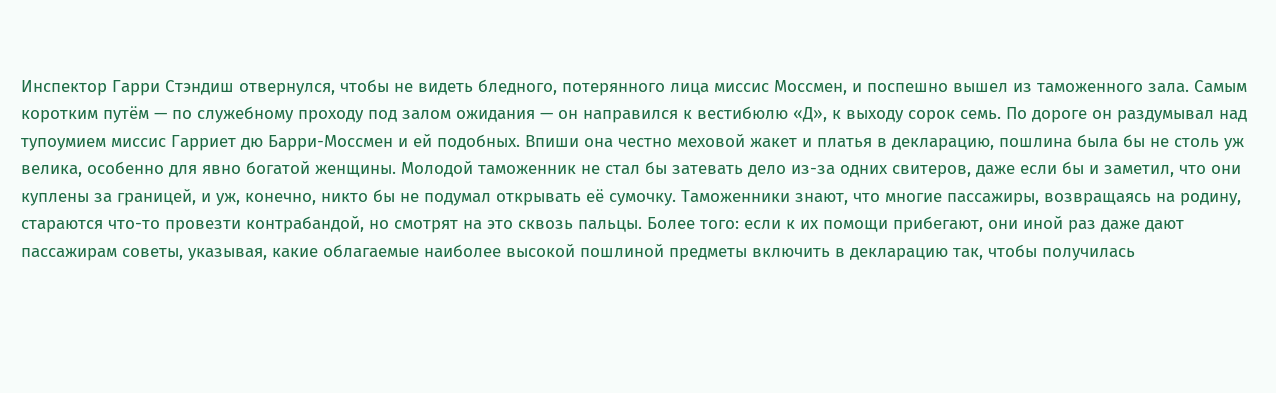Инспектор Гарри Стэндиш отвернулся, чтобы не видеть бледного, потерянного лица миссис Моссмен, и поспешно вышел из таможенного зала. Самым коротким путём — по служебному проходу под залом ожидания — он направился к вестибюлю «Д», к выходу сорок семь. По дороге он раздумывал над тупоумием миссис Гарриет дю Барри-Моссмен и ей подобных. Впиши она честно меховой жакет и платья в декларацию, пошлина была бы не столь уж велика, особенно для явно богатой женщины. Молодой таможенник не стал бы затевать дело из-за одних свитеров, даже если бы и заметил, что они куплены за границей, и уж, конечно, никто бы не подумал открывать её сумочку. Таможенники знают, что многие пассажиры, возвращаясь на родину, стараются что-то провезти контрабандой, но смотрят на это сквозь пальцы. Более того: если к их помощи прибегают, они иной раз даже дают пассажирам советы, указывая, какие облагаемые наиболее высокой пошлиной предметы включить в декларацию так, чтобы получилась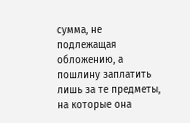сумма, не подлежащая обложению, а пошлину заплатить лишь за те предметы, на которые она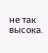не так высока.